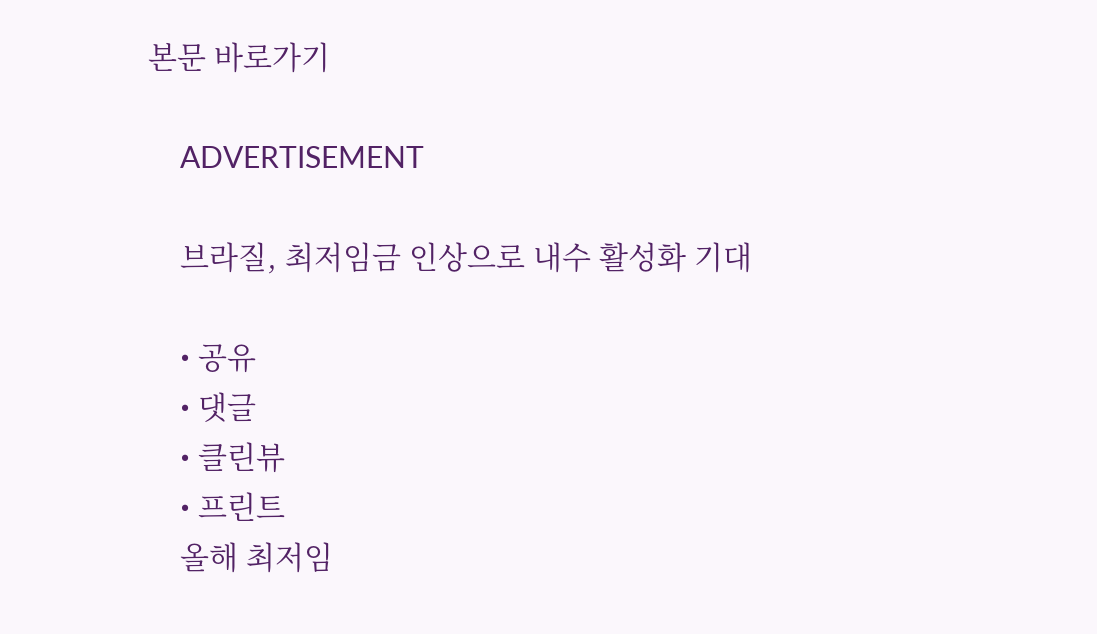본문 바로가기

    ADVERTISEMENT

    브라질, 최저임금 인상으로 내수 활성화 기대

    • 공유
    • 댓글
    • 클린뷰
    • 프린트
    올해 최저임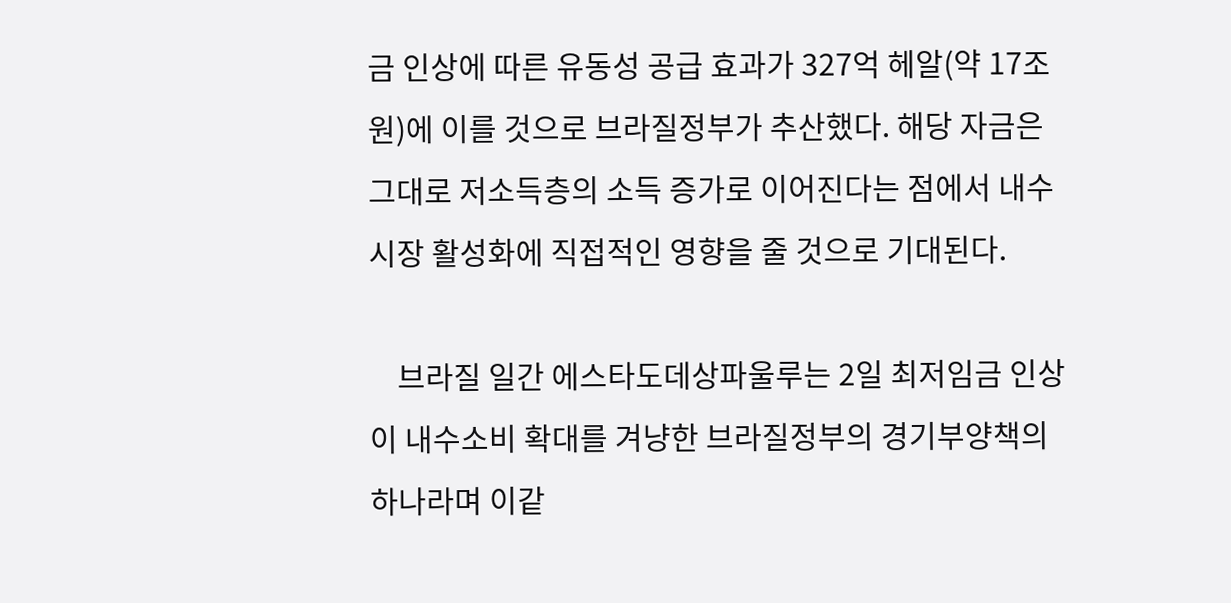금 인상에 따른 유동성 공급 효과가 327억 헤알(약 17조 원)에 이를 것으로 브라질정부가 추산했다. 해당 자금은 그대로 저소득층의 소득 증가로 이어진다는 점에서 내수시장 활성화에 직접적인 영향을 줄 것으로 기대된다.

    브라질 일간 에스타도데상파울루는 2일 최저임금 인상이 내수소비 확대를 겨냥한 브라질정부의 경기부양책의 하나라며 이같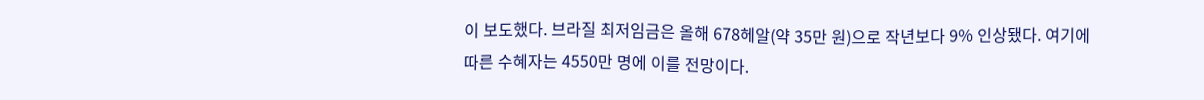이 보도했다. 브라질 최저임금은 올해 678헤알(약 35만 원)으로 작년보다 9% 인상됐다. 여기에 따른 수혜자는 4550만 명에 이를 전망이다.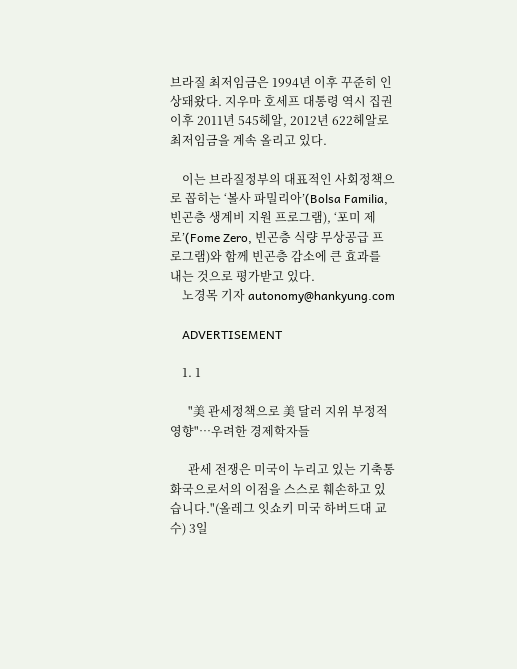브라질 최저임금은 1994년 이후 꾸준히 인상돼왔다. 지우마 호세프 대통령 역시 집권 이후 2011년 545헤알, 2012년 622헤알로 최저임금을 계속 올리고 있다.

    이는 브라질정부의 대표적인 사회정책으로 꼽히는 ‘볼사 파밀리아’(Bolsa Familia, 빈곤층 생계비 지원 프로그램), ‘포미 제로’(Fome Zero, 빈곤층 식량 무상공급 프로그램)와 함께 빈곤층 감소에 큰 효과를 내는 것으로 평가받고 있다.
    노경목 기자 autonomy@hankyung.com

    ADVERTISEMENT

    1. 1

      "美 관세정책으로 美 달러 지위 부정적 영향"…우려한 경제학자들

      관세 전쟁은 미국이 누리고 있는 기축통화국으로서의 이점을 스스로 훼손하고 있습니다."(올레그 잇쇼키 미국 하버드대 교수) 3일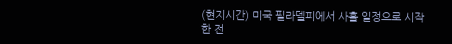(현지시간) 미국 필라델피에서 사흘 일정으로 시작한 전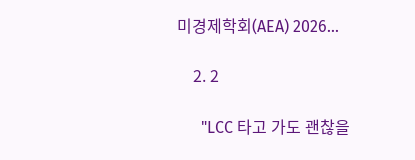미경제학회(AEA) 2026...

    2. 2

      "LCC 타고 가도 괜찮을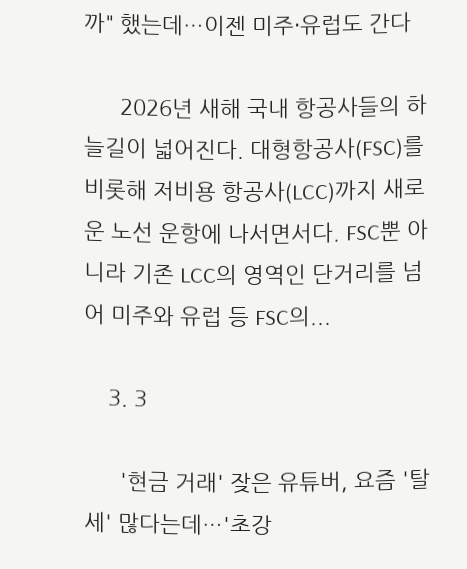까" 했는데…이젠 미주·유럽도 간다

      2026년 새해 국내 항공사들의 하늘길이 넓어진다. 대형항공사(FSC)를 비롯해 저비용 항공사(LCC)까지 새로운 노선 운항에 나서면서다. FSC뿐 아니라 기존 LCC의 영역인 단거리를 넘어 미주와 유럽 등 FSC의...

    3. 3

      '현금 거래' 잦은 유튜버, 요즘 '탈세' 많다는데…'초강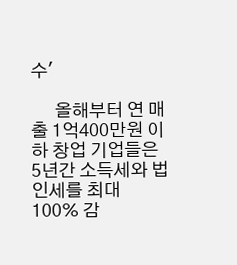수'

      올해부터 연 매출 1억400만원 이하 창업 기업들은 5년간 소득세와 법인세를 최대 100% 감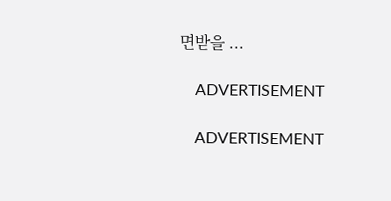면받을 ...

    ADVERTISEMENT

    ADVERTISEMENT